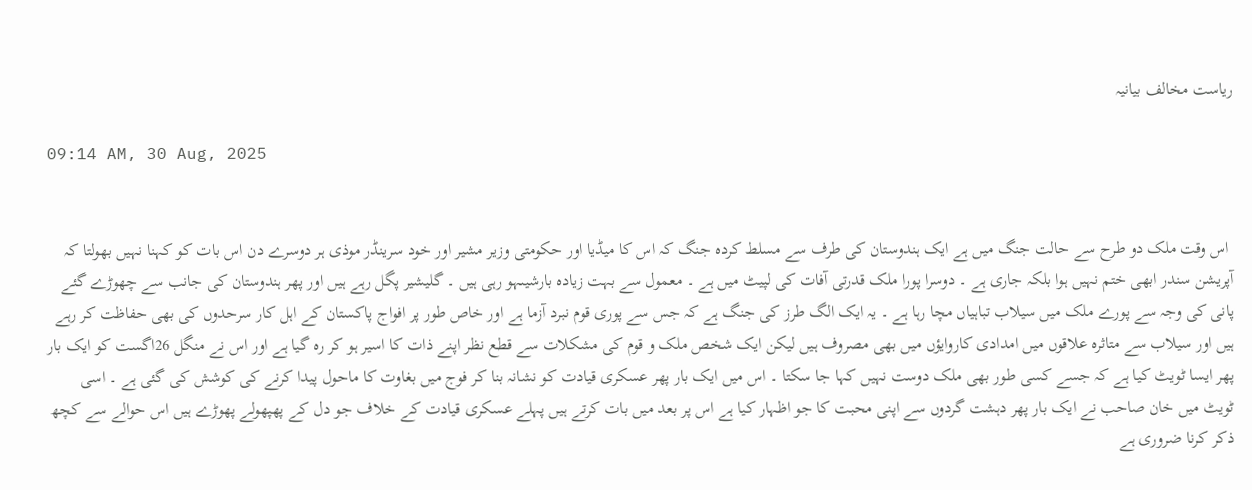ریاست مخالف بیانیہ

09:14 AM, 30 Aug, 2025


 اس وقت ملک دو طرح سے حالت جنگ میں ہے ایک ہندوستان کی طرف سے مسلط کردہ جنگ کہ اس کا میڈیا اور حکومتی وزیر مشیر اور خود سرینڈر موذی ہر دوسرے دن اس بات کو کہنا نہیں بھولتا کہ آپریشن سندر ابھی ختم نہیں ہوا بلکہ جاری ہے ۔ دوسرا پورا ملک قدرتی آفات کی لپیٹ میں ہے ۔ معمول سے بہت زیادہ بارشیںہو رہی ہیں ۔ گلیشیر پگل رہے ہیں اور پھر ہندوستان کی جانب سے چھوڑے گئے پانی کی وجہ سے پورے ملک میں سیلاب تباہیاں مچا رہا ہے ۔ یہ ایک الگ طرز کی جنگ ہے کہ جس سے پوری قوم نبرد آزما ہے اور خاص طور پر افواج پاکستان کے اہل کار سرحدوں کی بھی حفاظت کر رہے ہیں اور سیلاب سے متاثرہ علاقوں میں امدادی کاروایؤں میں بھی مصروف ہیں لیکن ایک شخص ملک و قوم کی مشکلات سے قطع نظر اپنے ذات کا اسیر ہو کر رہ گیا ہے اور اس نے منگل 26اگست کو ایک بار پھر ایسا ٹویٹ کیا ہے کہ جسے کسی طور بھی ملک دوست نہیں کہا جا سکتا ۔ اس میں ایک بار پھر عسکری قیادت کو نشانہ بنا کر فوج میں بغاوت کا ماحول پیدا کرنے کی کوشش کی گئی ہے ۔ اسی ٹویٹ میں خان صاحب نے ایک بار پھر دہشت گردوں سے اپنی محبت کا جو اظہار کیا ہے اس پر بعد میں بات کرتے ہیں پہلے عسکری قیادت کے خلاف جو دل کے پھپھولے پھوڑے ہیں اس حوالے سے کچھ ذکر کرنا ضروری ہے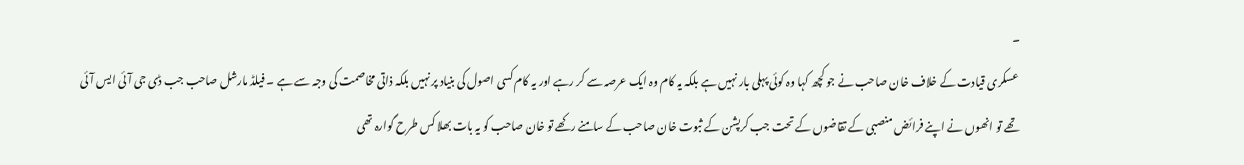۔
 عسکری قیادت کے خلاف خان صاحب نے جو کچھ کہا وہ کوئی پہلی بار نہیں ہے بلکہ یہ کام وہ ایک عرصہ سے کر رہے اور یہ کام کسی اصول کی بنیاد پر نہیں بلکہ ذاتی مخاصمت کی وجہ سے ہے ۔ فیلڈ مارشل صاحب جب ڈی جی آئی ایس آئی تھے تو انھوں نے اپنے فرائض منصبی کے تقاضوں کے تحت جب کرپشن کے ثبوت خان صاحب کے سامنے رکھے تو خان صاحب کو یہ بات بھلا کس طرح گوارہ تھی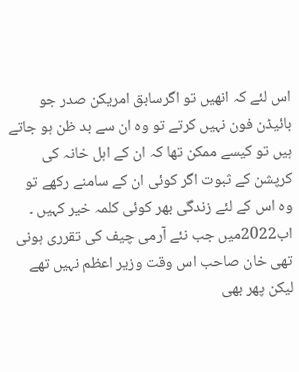اس لئے کہ انھیں تو اگرسابق امریکن صدر جو بائیڈن فون نہیں کرتے تو وہ ان سے بد ظن ہو جاتے ہیں تو کیسے ممکن تھا کہ ان کے اہل خانہ کی کرپشن کے ثبوت اگر کوئی ان کے سامنے رکھے تو وہ اس کے لئے زندگی بھر کوئی کلمہ خیر کہیں ۔ اب2022میں جب نئے آرمی چیف کی تقرری ہونی تھی خان صاحب اس وقت وزیر اعظم نہیں تھے لیکن پھر بھی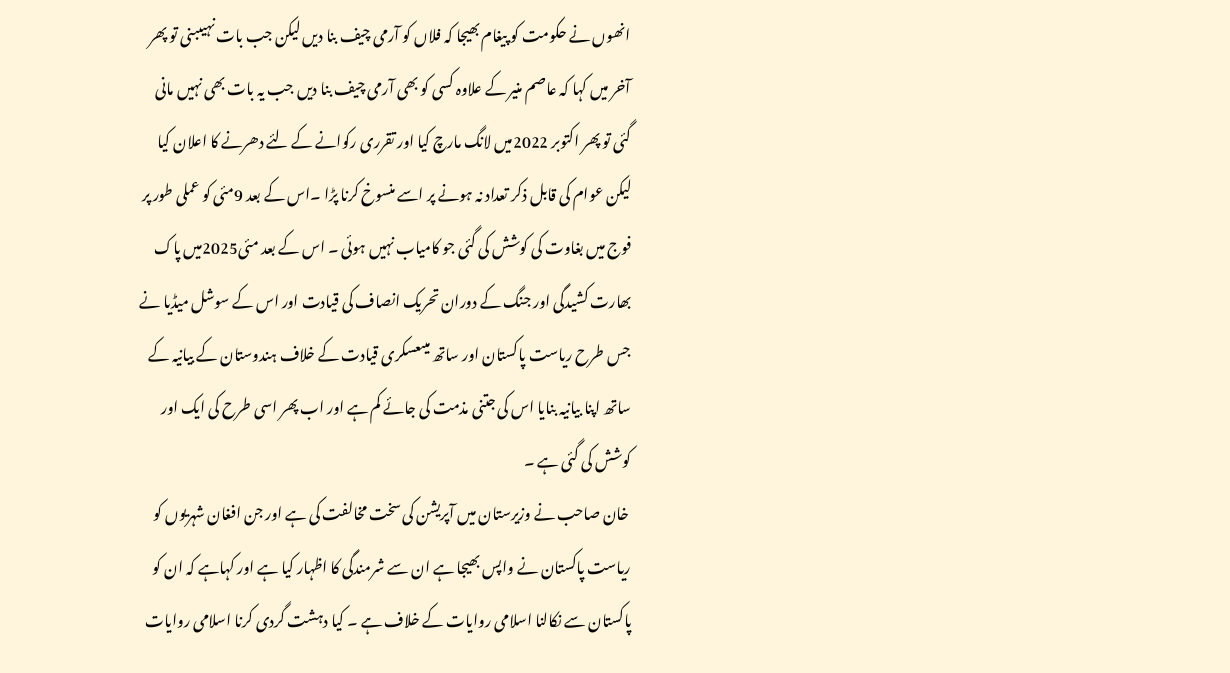انھوں نے حکومت کو پیغام بھیجا کہ فلاں کو آرمی چیف بنا دیں لیکن جب بات نہیںبنی تو پھر آخر میں کہا کہ عاصم منیر کے علاوہ کسی کو بھی آرمی چیف بنا دیں جب یہ بات بھی نہیں مانی گئی تو پھر اکتوبر 2022میں لانگ مارچ کیا اور تقرری رکوانے کے لئے دھرنے کا اعلان کیا لیکن عوام کی قابل ذکر تعداد نہ ہونے پر اسے منسوخ کرنا پڑا ۔اس کے بعد 9مئی کو عملی طور پر فوج میں بغاوت کی کوشش کی گئی جو کامیاب نہیں ہوئی ۔ اس کے بعد مئی2025میں پاک بھارت کشیدگی اور جنگ کے دوران تحریک انصاف کی قیادت اور اس کے سوشل میڈیا نے جس طرح ریاست پاکستان اور ساتھ میںعسکری قیادت کے خلاف ہندوستان کے بیانیہ کے ساتھ اپنا بیانیہ بنایا اس کی جتنی مذمت کی جائے کم ہے اور اب پھر اسی طرح کی ایک اور کوشش کی گئی ہے ۔
 خان صاحب نے وزیرستان میں آپریشن کی سخت مخالفت کی ہے اور جن افغان شہریوں کو ریاست پاکستان نے واپس بھیجا ہے ان سے شرمندگی کا اظہار کیا ہے اور کہاہے کہ ان کو پاکستان سے نکالنا اسلامی روایات کے خلاف ہے ۔ کیا دہشت گردی کرنا اسلامی روایات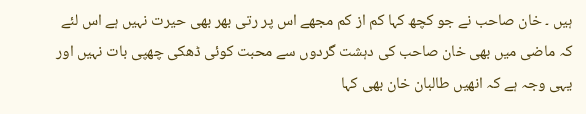ہیں ۔ خان صاحب نے جو کچھ کہا کم از کم مجھے اس پر رتی بھر بھی حیرت نہیں ہے اس لئے کہ ماضی میں بھی خان صاحب کی دہشت گردوں سے محبت کوئی ڈھکی چھپی بات نہیں اور یہی وجہ ہے کہ انھیں طالبان خان بھی کہا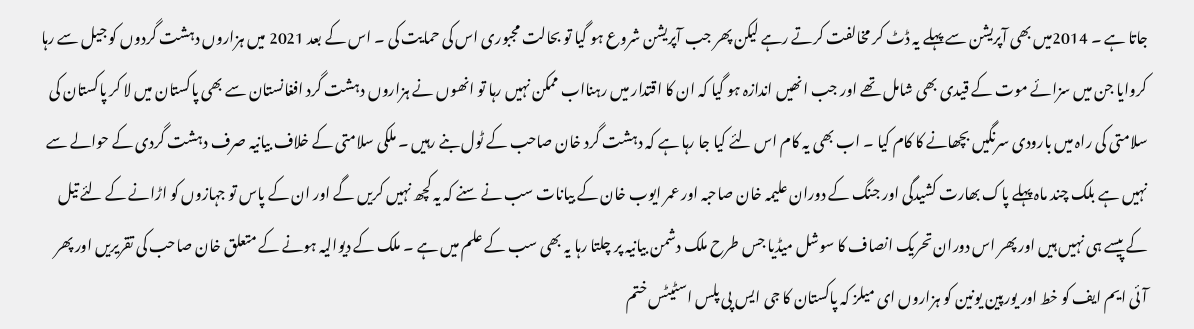جاتا ہے ۔ 2014میں بھی آپریشن سے پہلے یہ ڈٹ کر مخالفت کرتے رہے لیکن پھر جب آپریشن شروع ہو گیا تو بحالت مجبوری اس کی حمایت کی ۔ اس کے بعد 2021 میں ہزاروں دہشت گردوں کو جیل سے رہا کروایا جن میں سزائے موت کے قیدی بھی شامل تھے اور جب انھیں اندازہ ہو گیا کہ ان کا اقتدار میں رہنااب ممکن نہیں رہا تو انھوں نے ہزاروں دہشت گرد افغانستان سے بھی پاکستان میں لا کر پاکستان کی سلامتی کی راہ میں بارودی سرنگیں بچھانے کا کام کیا ۔ اب بھی یہ کام اس لئے کیا جا رہا ہے کہ دہشت گرد خان صاحب کے ٹول بنے رہیں ۔ ملکی سلامتی کے خلاف بیانیہ صرف دہشت گردی کے حوالے سے نہیں ہے بلک چند ماہ پہلے پاک بھارت کشیدگی اور جنگ کے دوران علیمہ خان صاحبہ اور عمر ایوب خان کے بیانات سب نے سنے کہ یہ کچھ نہیں کریں گے اور ان کے پاس تو جہازوں کو اڑانے کے لئے تیل کے پیسے ہی نہیں ہیں اور پھر اس دوران تحریک انصاف کا سوشل میڈیا جس طرح ملک دشمن بیانیہ پر چلتا رہا یہ بھی سب کے علم میں ہے ۔ ملک کے دیوالیہ ہونے کے متعلق خان صاحب کی تقریریں اور پھر آئی ایم ایف کو خط اور یورپین یونین کو ہزاروں ای میلز کہ پاکستان کا جی ایس پی پلس اسٹیٹس ختم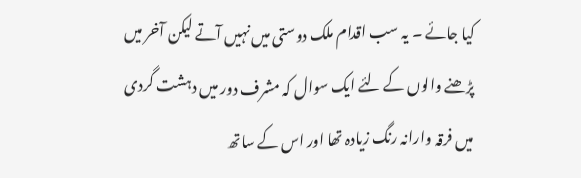کیا جائے ۔ یہ سب اقدام ملک دوستی میں نہیں آتے لیکن آخر میں پڑھنے والوں کے لئے ایک سوال کہ مشرف دور میں دہشت گردی میں فرقہ وارانہ رنگ زیادہ تھا اور اس کے ساتھ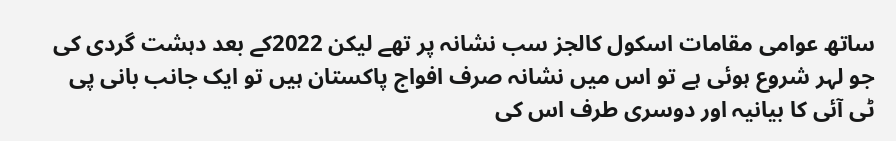ساتھ عوامی مقامات اسکول کالجز سب نشانہ پر تھے لیکن 2022کے بعد دہشت گردی کی جو لہر شروع ہوئی ہے تو اس میں نشانہ صرف افواج پاکستان ہیں تو ایک جانب بانی پی ٹی آئی کا بیانیہ اور دوسری طرف اس کی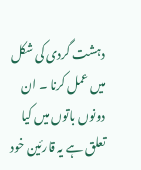دہشت گردی کی شکل میں عمل کرنا ۔ ان دونوں باتوں میں کیا تعلق ہے یہ قارئین خود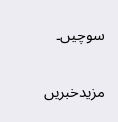سوچیں۔

مزیدخبریں